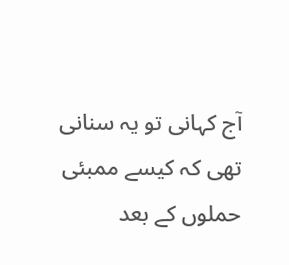آج کہانی تو یہ سنانی تھی کہ کیسے ممبئی حملوں کے بعد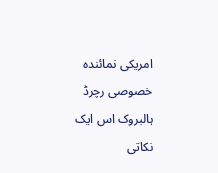امریکی نمائندہ خصوصی رچرڈ ہالبروک اس ایک نکاتی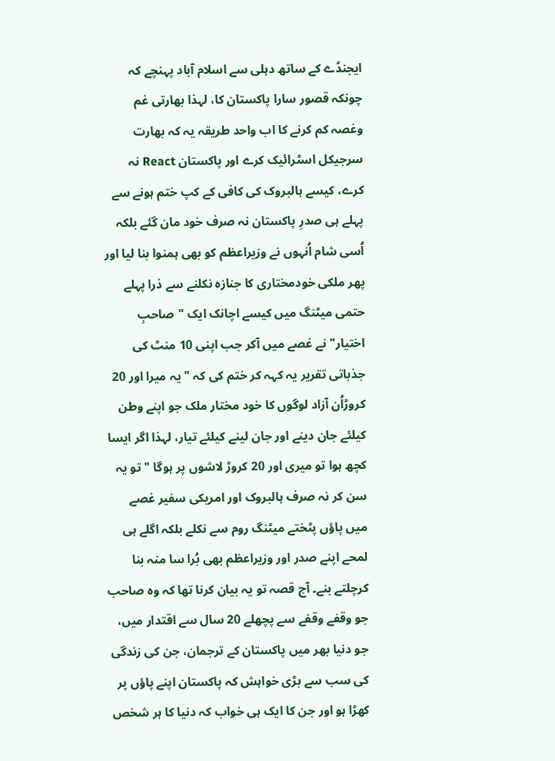ایجنڈے کے ساتھ دہلی سے اسلام آباد پہنچے کہ چونکہ قصور سارا پاکستان کا، لہذا بھارتی غم وغصہ کم کرنے کا اب واحد طریقہ یہ کہ بھارت سرجیکل اسٹرائیک کرے اور پاکستان React نہ کرے، کیسے ہالبروک کی کافی کے کپ ختم ہونے سے پہلے ہی صدرِ پاکستان نہ صرف خود مان گئے بلکہ اُسی شام اُنہوں نے وزیراعظم کو بھی ہمنوا بنا لیا اور پھر ملکی خودمختاری کا جنازہ نکلنے سے ذرا پہلے حتمی میٹنگ میں کیسے اچانک ایک "صاحبِ اختیار" نے غصے میں آکر جب اپنی 10 منٹ کی جذباتی تقریر یہ کہہ کر ختم کی کہ " یہ میرا اور 20 کروڑاُن آزاد لوگوں کا خود مختار ملک جو اپنے وطن کیلئے جان دینے اور جان لینے کیلئے تیار، لہذا اگر ایسا کچھ ہوا تو میری اور 20 کروڑ لاشوں پر ہوگا " تو یہ سن کر نہ صرف ہالبروک اور امریکی سفیر غصے میں پاؤں پٹختے میٹنگ روم سے نکلے بلکہ اگلے ہی لمحے اپنے صدر اور وزیراعظم بھی بُرا سا منہ بنا کرچلتے بنے۔ آج قصہ تو یہ بیان کرنا تھا کہ وہ صاحب جو وقفے وقفے سے پچھلے 20 سال سے اقتدار میں، جو دنیا بھر میں پاکستان کے ترجمان، جن کی زندگی کی سب سے بڑی خواہش کہ پاکستان اپنے پاؤں پر کھڑا ہو اور جن کا ایک ہی خواب کہ دنیا کا ہر شخص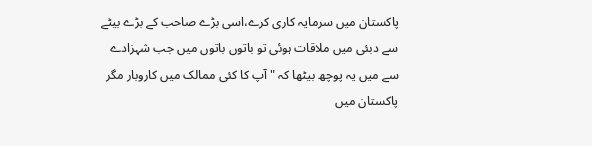پاکستان میں سرمایہ کاری کرے،اسی بڑے صاحب کے بڑے بیٹے سے دبئی میں ملاقات ہوئی تو باتوں باتوں میں جب شہزادے سے میں یہ پوچھ بیٹھا کہ " آپ کا کئی ممالک میں کاروبار مگر پاکستان میں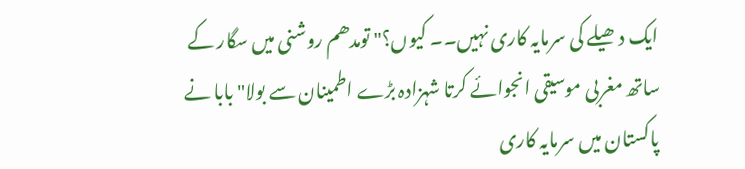ایک دھیلے کی سرمایہ کاری نہیں۔۔ کیوں؟" تومدھم روشنی میں سگار کے ساتھ مغربی موسیقی انجوائے کرتا شہزادہ بڑے اطمینان سے بولا" بابا نے پاکستان میں سرمایہ کاری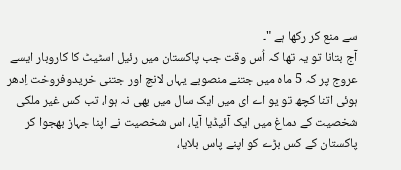سے منع کر رکھا ہے "۔
آج بتانا تو یہ تھا کہ اُس وقت جب پاکستان میں رئیل اسٹیٹ کا کاروبار ایسے عروج پر کہ 5 ماہ میں جتنے منصوبے یہاں لانچ اور جتنی خریدوفروخت اِدھر ہوئی اتنا کچھ تو یو اے ای میں ایک سال میں بھی نہ ہوا، تب کس غیر ملکی شخصیت کے دماغ میں ایک آئیڈیا آیا، اس شخصیت نے اپنا جہاز بھجوا کر پاکستان کے کس بڑے کو اپنے پاس بلایا،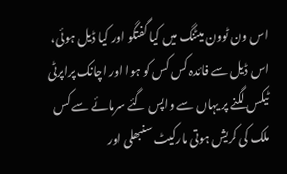اس ون ٹوون میٹنگ میں کیا گفتگو اور کیا ڈیل ہوئی، اس ڈیل سے فائدہ کس کس کو ہوا اور اچانک پراپرٹی ٹیکس لگنے پر یہاں سے واپس گئے سرمائے سے کس ملک کی کریش ہوتی مارکیٹ سنبھلی اور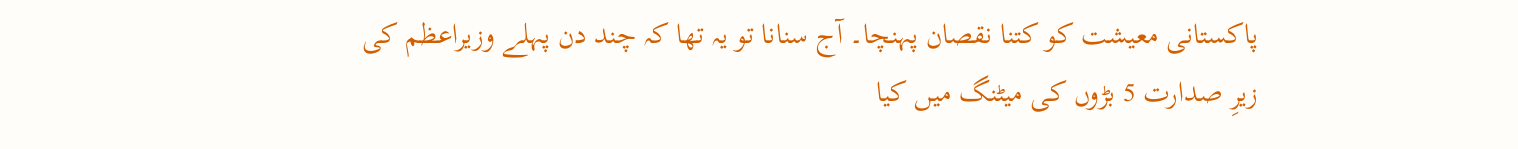پاکستانی معیشت کو کتنا نقصان پہنچا۔ آج سنانا تو یہ تھا کہ چند دن پہلے وزیراعظم کی زیرِ صدارت 5 بڑوں کی میٹنگ میں کیا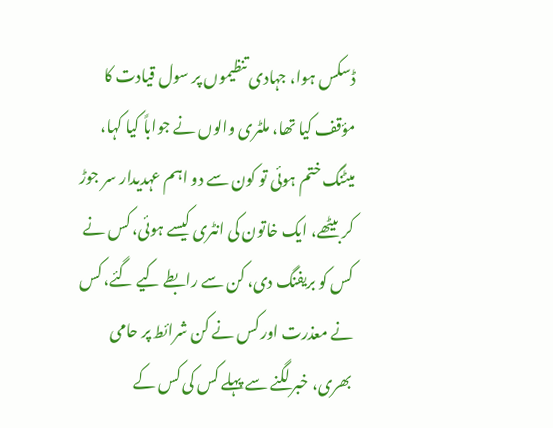ڈسکس ہوا، جہادی تنظیموں پر سول قیادت کا مؤقف کیا تھا، ملٹری والوں نے جواباً کیا کہا، میٹنگ ختم ہوئی تو کون سے دو اہم عہدیدار سر جوڑ کر بیٹھے، ایک خاتون کی انٹری کیسے ہوئی، کس نے کس کو بریفنگ دی، کن سے رابطے کیے گئے، کس نے معذرت اور کس نے کن شرائط پر حامی بھری، خبر لگنے سے پہلے کس کی کس کے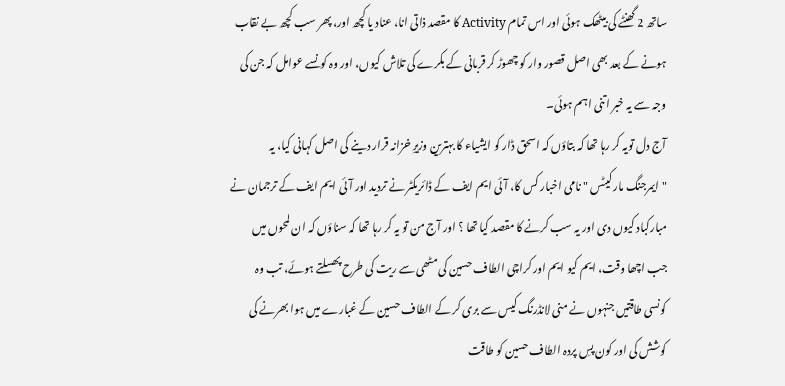ساتھ 2 گھنٹے کی بیٹھک ہوئی اور اس تمام Activity کا مقصد ذاتی انا، عناد یا کچھ اور، پھر سب کچھ بے نقاب ہونے کے بعد بھی اصل قصور وار کو چھوڑ کر قربانی کے بکرے کی تلاش کیوں، اور وہ کونسے عوامل کہ جن کی وجہ سے یہ خبر اتنی اہم ہوئی۔
آج دل تویہ کر رہا تھا کہ بتاؤں کہ اسحق ڈار کو ایشیاء کا بہترین وزیرِ خزانہ قرار دینے کی اصل کہانی کیا، یہ "ایمرجنگ مارکیٹس " نامی اخبار کس کا، آئی ایم ایف کے ڈائریکٹر نے تردید اور آئی ایم ایف کے ترجمان نے مبارکباد کیوں دی اور یہ سب کرنے کا مقصد کیا تھا ؟ اور آج من تو یہ کر رہا تھا کہ سناؤں کہ ان لمحوں میں جب اچھا وقت، ایم کیو ایم اور کراچی الطاف حسین کی مٹھی سے ریت کی طرح پھسلتے ہوئے، تب وہ کونسی طاقتیں جنہوں نے منی لانڈرنگ کیس سے بری کر کے الطاف حسین کے غبارے میں ہوا بھرنے کی کوشش کی اور کون پسِ پردہ الطاف حسین کو طاقت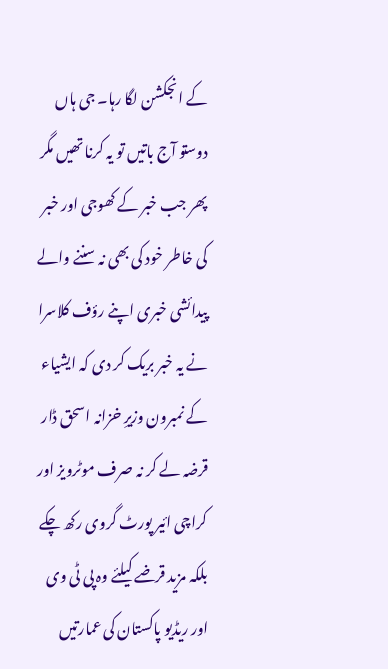کے انجکشن لگا رہا۔ جی ہاں دوستو آج باتیں تو یہ کرنا تھیں مگر پھر جب خبر کے کھوجی اور خبر کی خاطر خود کی بھی نہ سننے والے پیدائشی خبری اپنے رؤف کلاسرا نے یہ خبر بریک کر دی کہ ایشیاء کے نمبرون وزیرِ خزانہ اسحق ڈار قرضہ لے کر نہ صرف موٹرویز اور کراچی ائیر پورٹ گروی رکھ چکے بلکہ مزید قرضے کیلئے وہ پی ٹی وی اور ریڈیو پاکستان کی عمارتیں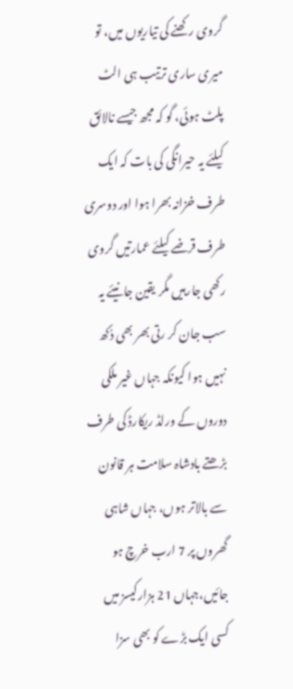گروی رکھنے کی تیاریوں میں، تو میری ساری ترتیب ہی الٹ پلٹ ہوئی، گو کہ مجھ جیسے نالائق کیلئے یہ حیرانگی کی بات کہ ایک طرف خزانہ بھرا ہوا اور دوسری طرف قرضے کیلئے عمارتیں گروی رکھی جارہیں مگر یقین جانیئے یہ سب جان کر رتی بھر بھی دُکھ نہیں ہوا کیونکہ جہاں غیر ملکی دوروں کے ورلڈ ریکارڈ کی طرف بڑھتے بادشاہ سلامت ہر قانون سے بالاتر ہوں، جہاں شاہی گھروں پر 7 ارب خرچ ہو جائیں،جہاں 21 ہزارکیسز میں کسی ایک بڑے کو بھی سزا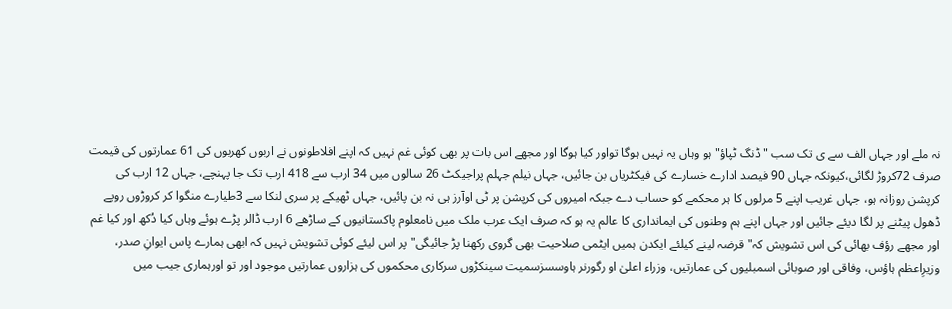نہ ملے اور جہاں الف سے ی تک سب "ڈنگ ٹپاؤ" ہو وہاں یہ نہیں ہوگا تواور کیا ہوگا اور مجھے اس بات پر بھی کوئی غم نہیں کہ اپنے افلاطونوں نے اربوں کھربوں کی 61 عمارتوں کی قیمت صرف 72کروڑ لگائی،کیونکہ جہاں 90 فیصد ادارے خسارے کی فیکٹریاں بن جائیں، جہاں نیلم جہلم پراجیکٹ 26 سالوں میں 34 ارب سے 418 ارب تک جا پہنچے، جہاں 12 ارب کی کرپشن روزانہ ہو، جہاں غریب اپنے 5 مرلوں کا ہر محکمے کو حساب دے جبکہ امیروں کی کرپشن پر ٹی اوآرز ہی نہ بن پائیں، جہاں ٹھیکے پر سری لنکا سے 3طیارے منگوا کر کروڑوں روپے ڈھول پیٹنے پر لگا دیئے جائیں اور جہاں اپنے ہم وطنوں کی ایمانداری کا عالم یہ ہو کہ صرف ایک عرب ملک میں نامعلوم پاکستانیوں کے ساڑھے 6 ارب ڈالر پڑے ہوئے وہاں کیا دُکھ اور کیا غم اور مجھے رؤف بھائی کی اس تشویش کہ" قرضہ لینے کیلئے ایکدن ہمیں ایٹمی صلاحیت بھی گروی رکھنا پڑ جائیگی" پر اس لیئے کوئی تشویش نہیں کہ ابھی ہمارے پاس ایوانِ صدر، وزیرِاعظم ہاؤس، وفاقی اور صوبائی اسمبلیوں کی عمارتیں، وزراء اعلیٰ او رگورنر ہاوسسزسمیت سینکڑوں سرکاری محکموں کی ہزاروں عمارتیں موجود اور تو اورہماری جیب میں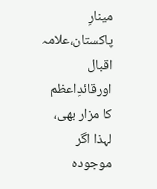مینارِ پاکستان،علامہ اقبال اورقائدِاعظم کا مزار بھی، لہذا اگر موجودہ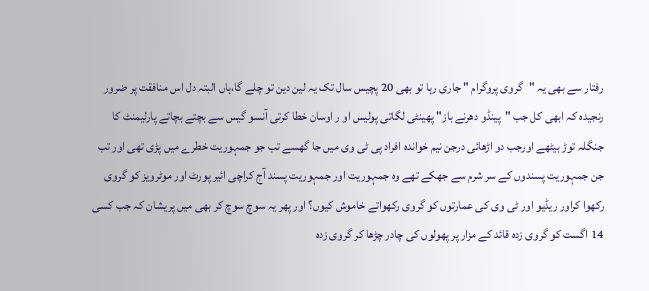رفتار سے بھی یہ "گروی پروگرام " جاری رہا تو بھی 20 پچیس سال تک یہ لین دین تو چلے گا،ہاں البتہ دل اس منافقت پر ضرور رنجیدہ کہ ابھی کل جب "پینڈو دھرنے باز" پھینٹی لگاتی پولیس او ر اوسان خطا کرتی آنسو گیس سے بچتے بچاتے پارلیمنٹ کا جنگلہ توڑ بیٹھے اورجب دو اڑھائی درجن نیم خواندہ افراد پی ٹی وی میں جا گھسے تب جو جمہوریت خطرے میں پڑی تھی اور تب جن جمہوریت پسندوں کے سر شرم سے جھکے تھے وہ جمہوریت اور جمہوریت پسند آج کراچی ائیر پورٹ اور موٹرویز کو گروی رکھوا کراور ریڈیو اور ٹی وی کی عمارتوں کو گروی رکھواتے خاموش کیوں؟ اور پھر یہ سوچ سوچ کر بھی میں پریشان کہ جب کسی 14 اگست کو گروی زدہ قائد کے مزار پر پھولوں کی چادر چڑھا کر گروی زدہ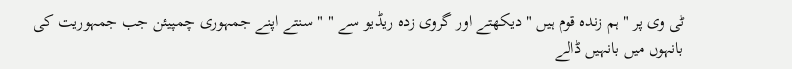ٹی وی پر " ہم زندہ قوم ہیں " دیکھتے اور گروی زدہ ریڈیو سے " " سنتے اپنے جمہوری چمپیئن جب جمہوریت کی بانہوں میں بانہیں ڈالے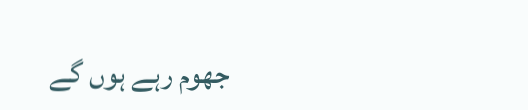جھوم رہے ہوں گے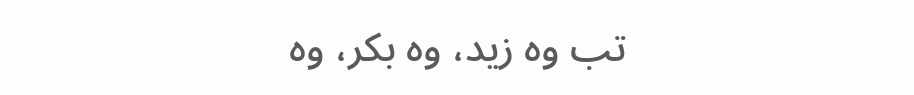تب وہ زید، وہ بکر، وہ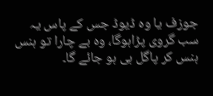جوزف یا وہ ڈیوڈ جس کے پاس یہ سب گروی پڑاہوگا، وہ بے چارا تو ہنس ہنس کر پاگل ہی ہو جائے گا۔